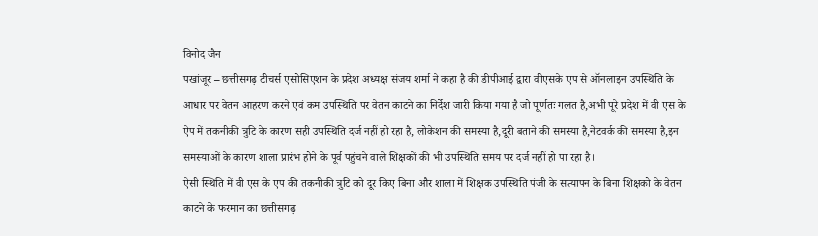विनोद जैन
पखांजूर – छत्तीसगढ़ टीचर्स एसोसिएशन के प्रदेश अध्यक्ष संजय शर्मा ने कहा है की डीपीआई द्वारा वीएसके एप से ऑनलाइन उपस्थिति के आधार पर वेतन आहरण करने एवं कम उपस्थिति पर वेतन काटने का निर्देश जारी किया गया है जो पूर्णतः गलत है,अभी पूरे प्रदेश में वी एस के ऐप में तकनीकी त्रुटि के कारण सही उपस्थिति दर्ज नहीं हो रहा है, लोकेशन की समस्या है,दूरी बताने की समस्या है,नेटवर्क की समस्या है,इन समस्याओं के कारण शाला प्रारंभ होने के पूर्व पहुंचने वाले शिक्षकों की भी उपस्थिति समय पर दर्ज नहीं हो पा रहा है।
ऐसी स्थिति में वी एस के एप की तकनीकी त्रुटि को दूर किए बिना और शाला में शिक्षक उपस्थिति पंजी के सत्यापन के बिना शिक्षको के वेतन काटने के फरमान का छत्तीसगढ़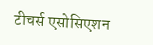टीचर्स एसोसिएशन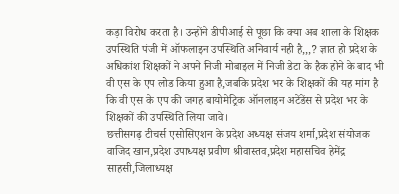कड़ा विरोध करता है। उन्होंने डीपीआई से पूछा कि क्या अब शाला के शिक्षक उपस्थिति पंजी में ऑफलाइन उपस्थिति अनिवार्य नही है,,,? ज्ञात हो प्रदेश के अधिकांश शिक्षकों ने अपने निजी मोबाइल में निजी डेटा के हैक होने के बाद भी वी एस के एप लोड किया हुआ है,जबकि प्रदेश भर के शिक्षकों की यह मांग है कि वी एस के एप की जगह बायोमेट्रिक ऑनलाइन अटेंडेंस से प्रदेश भर के शिक्षकों की उपस्थिति लिया जावे।
छत्तीसगढ़ टीचर्स एसोसिएशन के प्रदेश अध्यक्ष संजय शर्मा,प्रदेश संयोजक वाजिद खान,प्रदेश उपाध्यक्ष प्रवीण श्रीवास्तव,प्रदेश महासचिव हेमेंद्र साहसी,जिलाध्यक्ष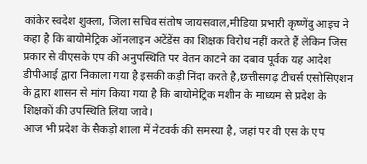कांकेर स्वदेश शुक्ला, जिला सचिव संतोष जायसवाल,मीडिया प्रभारी कृष्णेंदु आइच ने कहा है कि बायोमेट्रिक ऑनलाइन अटेंडेंस का शिक्षक विरोध नहीं करते हैं लेकिन जिस प्रकार से वीएसके एप की अनुपस्थिति पर वेतन काटने का दबाव पूर्वक यह आदेश डीपीआई द्वारा निकाला गया है इसकी कड़ी निंदा करते है,छत्तीसगढ़ टीचर्स एसोसिएशन के द्वारा शासन से मांग किया गया है कि बायोमेट्रिक मशीन के माध्यम से प्रदेश के शिक्षकों की उपस्थिति लिया जावे।
आज भी प्रदेश के सैकड़ो शाला में नेटवर्क की समस्या है, जहां पर वी एस के एप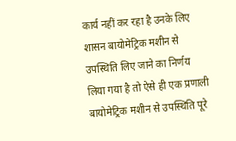कार्य नहीं कर रहा है उनके लिए शासन बायोमेट्रिक मशीन से उपस्थिति लिए जाने का निर्णय लिया गया है तो ऐसे ही एक प्रणाली बायोमेट्रिक मशीन से उपस्थिति पूरे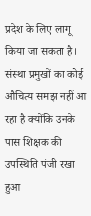प्रदेश के लिए लागू किया जा सकता है।
संस्था प्रमुखों का कोई औचित्य समझ नहीं आ रहा है क्योंकि उनके पास शिक्षक की उपस्थिति पंजी रखा हुआ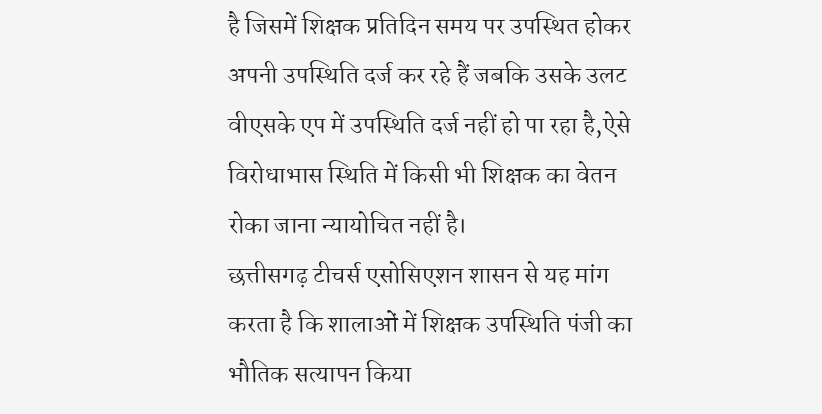है जिसमें शिक्षक प्रतिदिन समय पर उपस्थित होकर अपनी उपस्थिति दर्ज कर रहे हैं जबकि उसके उलट वीएसके एप में उपस्थिति दर्ज नहीं हो पा रहा है,ऐसे विरोधाभास स्थिति में किसी भी शिक्षक का वेतन रोका जाना न्यायोचित नहीं है।
छत्तीसगढ़ टीचर्स एसोसिएशन शासन से यह मांग करता है कि शालाओं में शिक्षक उपस्थिति पंजी का भौतिक सत्यापन किया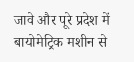जावे और पूरे प्रदेश में बायोमेट्रिक मशीन से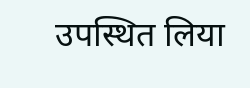उपस्थित लिया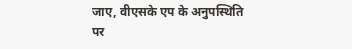जाए, वीएसके एप के अनुपस्थिति पर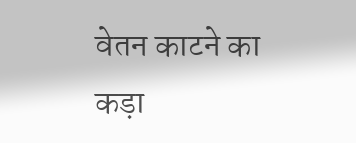वेतन काटने का कड़ा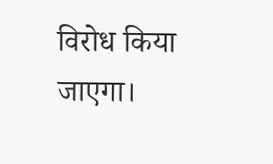विरोध किया जाएगा।